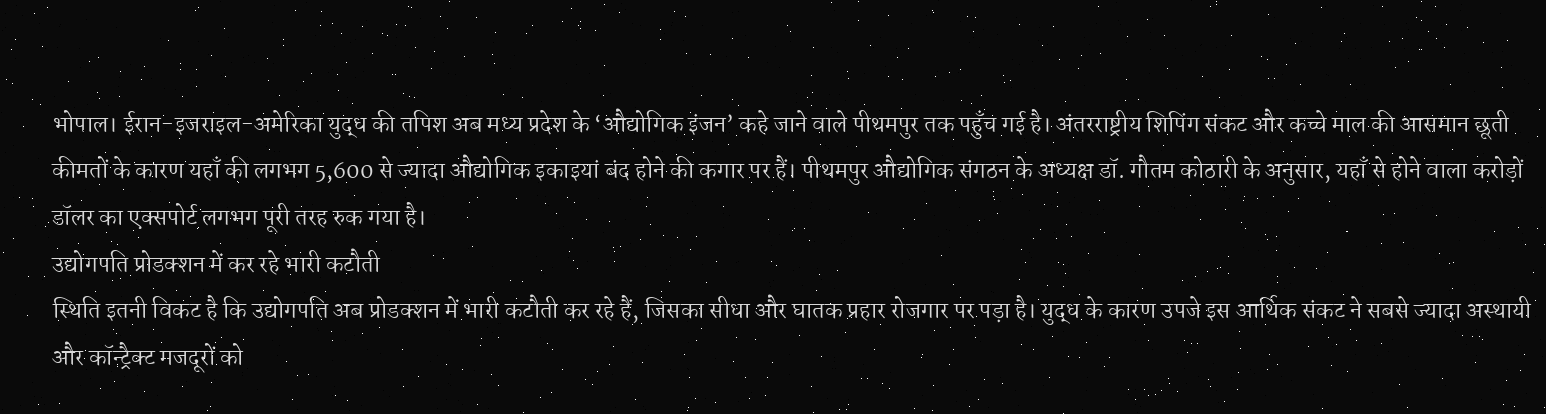भोपाल। ईरान-इजराइल-अमेरिका युद्ध की तपिश अब मध्य प्रदेश के ‘औद्योगिक इंजन’ कहे जाने वाले पीथमपुर तक पहुँच गई है। अंतरराष्ट्रीय शिपिंग संकट और कच्चे माल की आसमान छूती कीमतों के कारण यहाँ की लगभग 5,600 से ज्यादा औद्योगिक इकाइयां बंद होने की कगार पर हैं। पीथमपुर औद्योगिक संगठन के अध्यक्ष डॉ. गौतम कोठारी के अनुसार, यहाँ से होने वाला करोड़ों डॉलर का एक्सपोर्ट लगभग पूरी तरह रुक गया है।
उद्योगपति प्रोडक्शन में कर रहे भारी कटौती
स्थिति इतनी विकट है कि उद्योगपति अब प्रोडक्शन में भारी कटौती कर रहे हैं, जिसका सीधा और घातक प्रहार रोजगार पर पड़ा है। युद्ध के कारण उपजे इस आर्थिक संकट ने सबसे ज्यादा अस्थायी और कॉन्ट्रैक्ट मजदूरों को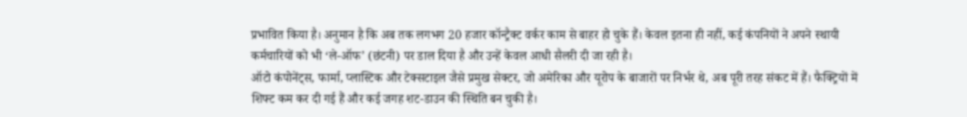प्रभावित किया है। अनुमान है कि अब तक लगभग 20 हजार कॉन्ट्रैक्ट वर्कर काम से बाहर हो चुके हैं। केवल इतना ही नहीं, कई कंपनियों ने अपने स्थायी कर्मचारियों को भी ‘ले-ऑफ’ (छंटनी) पर डाल दिया है और उन्हें केवल आधी सैलरी दी जा रही है।
ऑटो कंपोनेंट्स, फार्मा, प्लास्टिक और टेक्सटाइल जैसे प्रमुख सेक्टर, जो अमेरिका और यूरोप के बाजारों पर निर्भर थे, अब पूरी तरह संकट में हैं। फैक्ट्रियों में शिफ्ट कम कर दी गई हैं और कई जगह शट-डाउन की स्थिति बन चुकी है।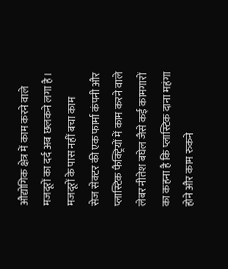औद्योगिक क्षेत्र में काम करने वाले मजदूरों का दर्द अब छलकने लगा है।
मजदूरों के पास नहीं बचा काम
सेज सेक्टर की एक फार्मा कंपनी और प्लास्टिक फैक्ट्रियों में काम करने वाले लेबर नीतेश बघेल जैसे कई कामगारों का कहना है कि प्लास्टिक दाना महंगा होने और काम रुकने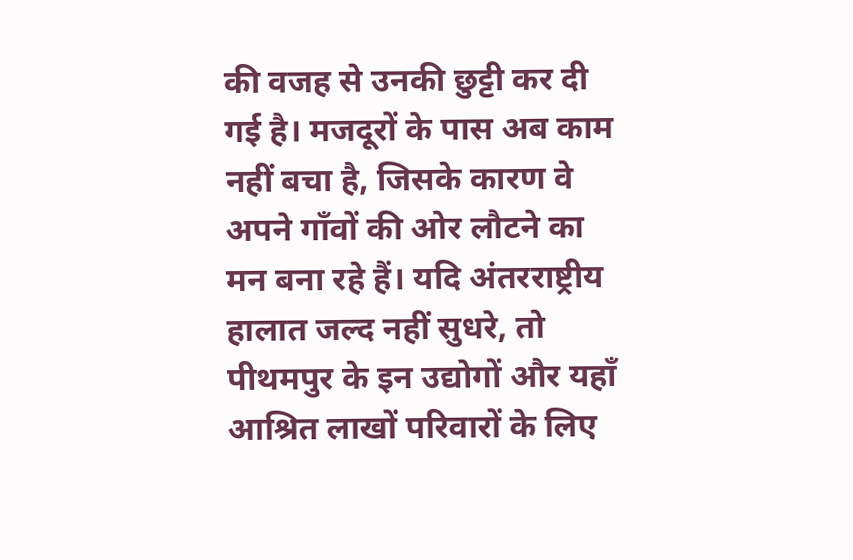की वजह से उनकी छुट्टी कर दी गई है। मजदूरों के पास अब काम नहीं बचा है, जिसके कारण वे अपने गाँवों की ओर लौटने का मन बना रहे हैं। यदि अंतरराष्ट्रीय हालात जल्द नहीं सुधरे, तो पीथमपुर के इन उद्योगों और यहाँ आश्रित लाखों परिवारों के लिए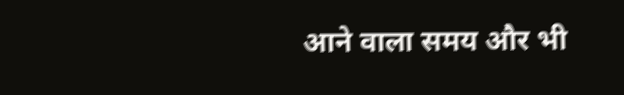आने वाला समय और भी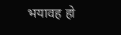भयावह हो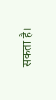सकता है।